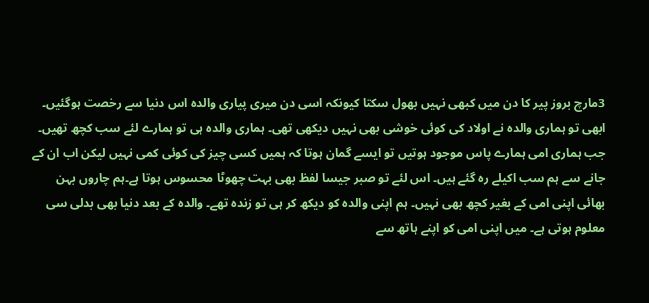3مارچ بروز پیر کا دن میں کبھی نہیں بھول سکتا کیونکہ اسی دن میری پیاری والدہ اس دنیا سے رخصت ہوگئیں۔ ابھی تو ہماری والدہ نے اولاد کی کوئی خوشی بھی نہیں دیکھی تھی۔ ہماری والدہ ہی تو ہمارے لئے سب کچھ تھیں۔ جب ہماری امی ہمارے پاس موجود ہوتیں تو ایسے گمان ہوتا کہ ہمیں کسی چیز کی کوئی کمی نہیں لیکن اب ان کے جانے سے ہم سب اکیلے رہ گئے ہیں۔ اس لئے تو صبر جیسا لفظ بھی بہت چھوٹا محسوس ہوتا ہے۔ہم چاروں بہن بھائی اپنی امی کے بغیر کچھ بھی نہیں۔ ہم اپنی والدہ کو دیکھ کر ہی تو زندہ تھے۔ والدہ کے بعد دنیا بھی بدلی سی معلوم ہوتی ہے۔ میں اپنی امی کو اپنے ہاتھ سے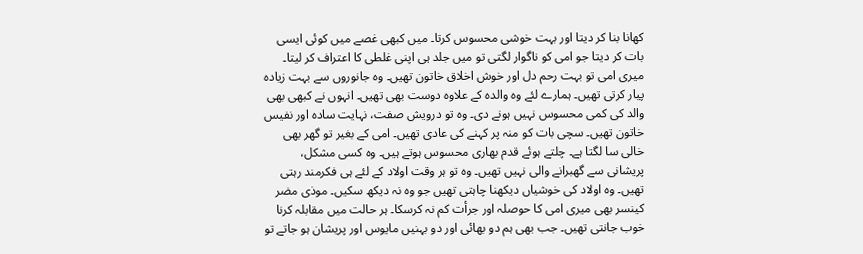کھانا بنا کر دیتا اور بہت خوشی محسوس کرتا۔ میں کبھی غصے میں کوئی ایسی بات کر دیتا جو امی کو ناگوار لگتی تو میں جلد ہی اپنی غلطی کا اعتراف کر لیتا۔ میری امی تو بہت رحم دل اور خوش اخلاق خاتون تھیں۔ وہ جانوروں سے بہت زیادہ پیار کرتی تھیں۔ ہمارے لئے وہ والدہ کے علاوہ دوست بھی تھیں۔ انہوں نے کبھی بھی والد کی کمی محسوس نہیں ہونے دی۔ وہ تو درویش صفت، نہایت سادہ اور نفیس خاتون تھیں۔ سچی بات کو منہ پر کہنے کی عادی تھیں۔ امی کے بغیر تو گھر بھی خالی سا لگتا ہے۔ چلتے ہوئے قدم بھاری محسوس ہوتے ہیں۔ وہ کسی مشکل، پریشانی سے گھبرانے والی نہیں تھیں۔ وہ تو ہر وقت اولاد کے لئے ہی فکرمند رہتی تھیں۔ وہ اولاد کی خوشیاں دیکھنا چاہتی تھیں جو وہ نہ دیکھ سکیں۔ موذی مضر کینسر بھی میری امی کا حوصلہ اور جرأت کم نہ کرسکا۔ ہر حالت میں مقابلہ کرنا خوب جانتی تھیں۔ جب بھی ہم دو بھائی اور دو بہنیں مایوس اور پریشان ہو جاتے تو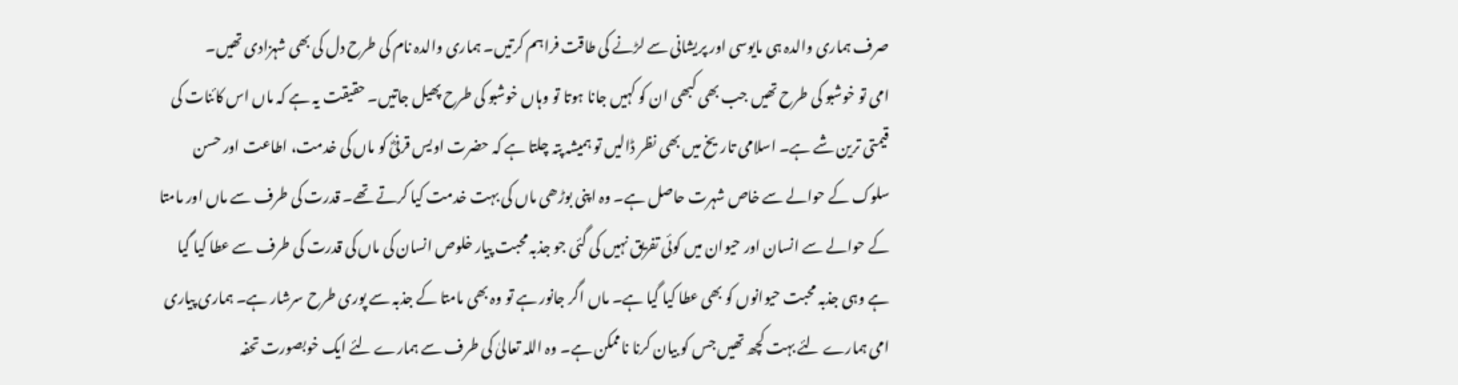صرف ہماری والدہ ہی مایوسی اور پریشانی سے لڑنے کی طاقت فراہم کرتیں۔ ہماری والدہ نام کی طرح دل کی بھی شہزادی تھیں۔
امی تو خوشبو کی طرح تھیں جب بھی کبھی ان کو کہیں جانا ہوتا تو وہاں خوشبو کی طرح پھیل جاتیں۔ حقیقت یہ ہے کہ ماں اس کائنات کی قیمتی ترین شے ہے۔ اسلامی تاریخ میں بھی نظر ڈالیں تو ہمیشہ پتہ چلتا ہے کہ حضرت اویس قرنیؓ کو ماں کی خدمت، اطاعت اور حسن سلوک کے حوالے سے خاص شہرت حاصل ہے۔ وہ اپنی بوڑھی ماں کی بہت خدمت کیا کرتے تھے۔ قدرت کی طرف سے ماں اور مامتا کے حوالے سے انسان اور حیوان میں کوئی تفریق نہیں کی گئی جو جذبہ محبت پیار خلوص انسان کی ماں کی قدرت کی طرف سے عطا کیا گیا ہے وہی جذبہ محبت حیوانوں کو بھی عطا کیا گیا ہے۔ ماں اگر جانور ہے تو وہ بھی مامتا کے جذبہ سے پوری طرح سرشار ہے۔ ہماری پیاری امی ہمارے لئے بہت کچھ تھیں جس کو بیان کرنا ناممکن ہے۔ وہ اللہ تعالیٰ کی طرف سے ہمارے لئے ایک خوبصورت تحفہ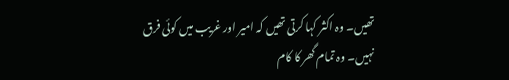تھیں۔ وہ اکثر کہا کرتی تھیں کہ امیر اور غریب میں کوئی فرق نہیں۔ وہ تمام گھر کا کام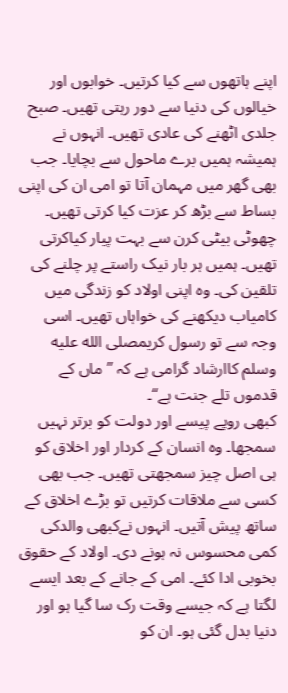اپنے ہاتھوں سے کیا کرتیں۔ خوابوں اور خیالوں کی دنیا سے دور رہتی تھیں۔ صبح جلدی اٹھنے کی عادی تھیں۔ انہوں نے ہمیشہ ہمیں برے ماحول سے بچایا۔ جب بھی گھر میں مہمان آتا تو امی ان کی اپنی بساط سے بڑھ کر عزت کیا کرتی تھیں۔ چھوٹی بیٹی کرن سے بہت پیار کیاکرتی تھیں۔ ہمیں ہر بار نیک راستے پر چلنے کی تلقین کی۔ وہ اپنی اولاد کو زندگی میں کامیاب دیکھنے کی خواہاں تھیں۔ اسی وجہ سے تو رسول کریمصلى الله عليه وسلم کاارشاد گرامی ہے کہ ’’ماں کے قدموں تلے جنت ہے‘‘۔
کبھی روپے پیسے اور دولت کو برتر نہیں سمجھا۔ وہ انسان کے کردار اور اخلاق کو ہی اصل چیز سمجھتی تھیں۔ جب بھی کسی سے ملاقات کرتیں تو بڑے اخلاق کے ساتھ پیش آتیں۔ انہوں نےکبھی والدکی کمی محسوس نہ ہونے دی۔ اولاد کے حقوق بخوبی ادا کئے۔ امی کے جانے کے بعد ایسے لگتا ہے کہ جیسے وقت رک سا گیا ہو اور دنیا بدل گئی ہو۔ ان کو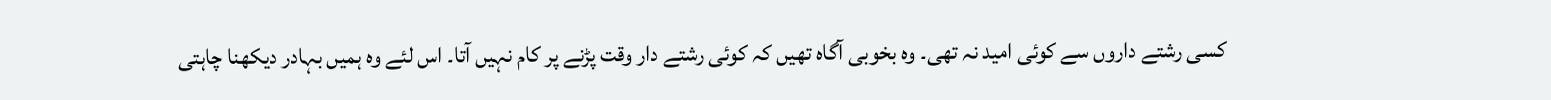کسی رشتے داروں سے کوئی امید نہ تھی۔ وہ بخوبی آگاہ تھیں کہ کوئی رشتے دار وقت پڑنے پر کام نہیں آتا۔ اس لئے وہ ہمیں بہادر دیکھنا چاہتی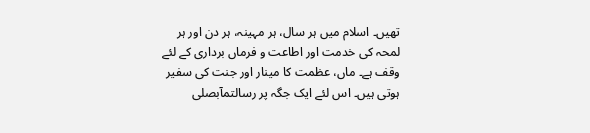تھیں۔ اسلام میں ہر سال، ہر مہینہ، ہر دن اور ہر لمحہ کی خدمت اور اطاعت و فرماں برداری کے لئے وقف ہے۔ ماں، عظمت کا مینار اور جنت کی سفیر ہوتی ہیں۔ اس لئے ایک جگہ پر رسالتمآبصلى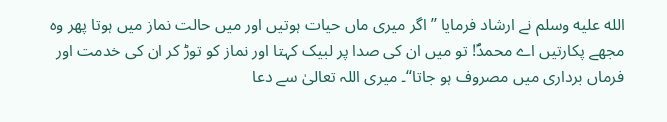الله عليه وسلم نے ارشاد فرمایا ’’اگر میری ماں حیات ہوتیں اور میں حالت نماز میں ہوتا پھر وہ مجھے پکارتیں اے محمدؐ! تو میں ان کی صدا پر لبیک کہتا اور نماز کو توڑ کر ان کی خدمت اور فرماں برداری میں مصروف ہو جاتا‘‘۔ میری اللہ تعالیٰ سے دعا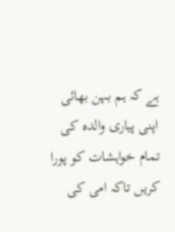ہے کہ ہم بہن بھائی اپنی پیاری والدہ کی تمام خواہشات کو پورا کریں تاکہ امی کی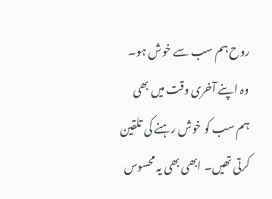روح ہم سب سے خوش ہو۔ وہ اپنے آخری وقت میں بھی ہم سب کو خوش رہنے کی تلقین کرتی تھیں۔ ابھی بھی یہ محسوس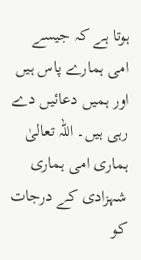ہوتا ہے کہ جیسے امی ہمارے پاس ہیں اور ہمیں دعائیں دے رہی ہیں۔ اللہ تعالیٰ ہماری امی ہماری شہزادی کے درجات کو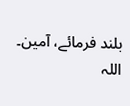بلند فرمائے، آمین۔ اللہ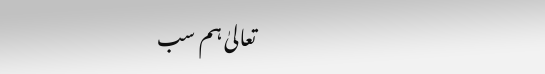تعالیٰ ہم سب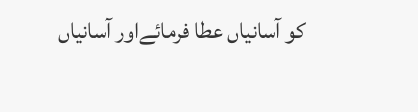کو آسانیاں عطا فرمائےاور آسانیاں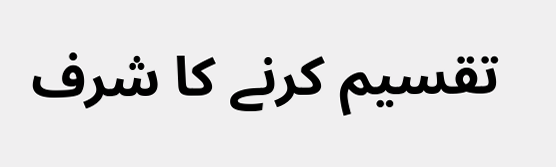تقسیم کرنے کا شرف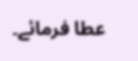عطا فرمائے۔